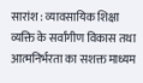सारांश : व्यावसायिक शिक्षा व्यक्ति के सर्वांगीण विकास तथा आत्मनिर्भरता का सशक्त माध्यम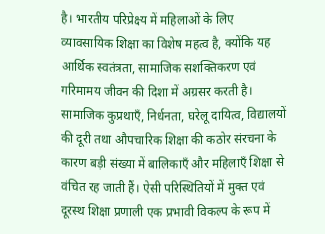है। भारतीय परिप्रेक्ष्य में महिलाओं के लिए व्यावसायिक शिक्षा का विशेष महत्व है, क्योंकि यह आर्थिक स्वतंत्रता, सामाजिक सशक्तिकरण एवं गरिमामय जीवन की दिशा में अग्रसर करती है। सामाजिक कुप्रथाएँ, निर्धनता, घरेलू दायित्व, विद्यालयों की दूरी तथा औपचारिक शिक्षा की कठोर संरचना के कारण बड़ी संख्या में बालिकाएँ और महिलाएँ शिक्षा से वंचित रह जाती हैं। ऐसी परिस्थितियों में मुक्त एवं दूरस्थ शिक्षा प्रणाली एक प्रभावी विकल्प के रूप में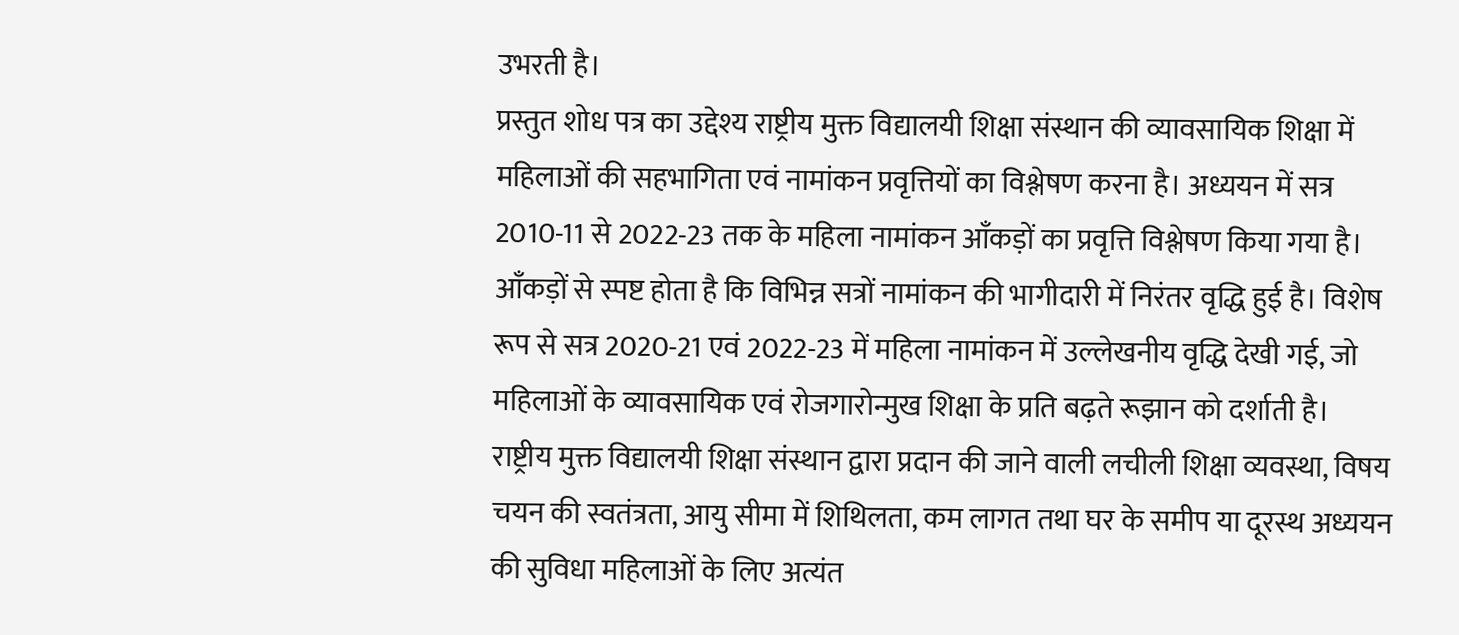उभरती है।
प्रस्तुत शोध पत्र का उद्देश्य राष्ट्रीय मुक्त विद्यालयी शिक्षा संस्थान की व्यावसायिक शिक्षा में महिलाओं की सहभागिता एवं नामांकन प्रवृत्तियों का विश्लेषण करना है। अध्ययन में सत्र 2010-11 से 2022-23 तक के महिला नामांकन आँकड़ों का प्रवृत्ति विश्लेषण किया गया है। आँकड़ों से स्पष्ट होता है कि विभिन्न सत्रों नामांकन की भागीदारी में निरंतर वृद्धि हुई है। विशेष रूप से सत्र 2020-21 एवं 2022-23 में महिला नामांकन में उल्लेखनीय वृद्धि देखी गई, जो महिलाओं के व्यावसायिक एवं रोजगारोन्मुख शिक्षा के प्रति बढ़ते रूझान को दर्शाती है।
राष्ट्रीय मुक्त विद्यालयी शिक्षा संस्थान द्वारा प्रदान की जाने वाली लचीली शिक्षा व्यवस्था, विषय चयन की स्वतंत्रता, आयु सीमा में शिथिलता, कम लागत तथा घर के समीप या दूरस्थ अध्ययन की सुविधा महिलाओं के लिए अत्यंत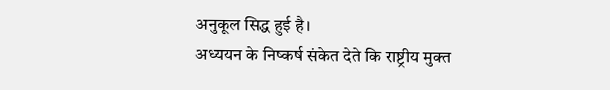अनुकूल सिद्ध हुई है।
अध्ययन के निष्कर्ष संकेत देते कि राष्ट्रीय मुक्त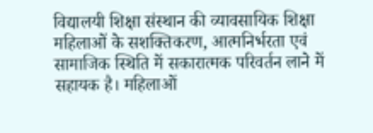विद्यालयी शिक्षा संस्थान की व्यावसायिक शिक्षा महिलाओं के सशक्तिकरण, आत्मनिर्भरता एवं सामाजिक स्थिति में सकारात्मक परिवर्तन लाने में सहायक है। महिलाओं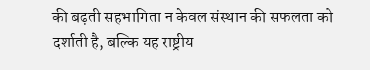की बढ़ती सहभागिता न केवल संस्थान की सफलता को दर्शाती है, बल्कि यह राष्ट्रीय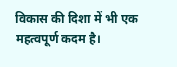विकास की दिशा में भी एक महत्वपूर्ण कदम है।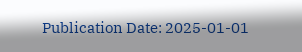Publication Date: 2025-01-01